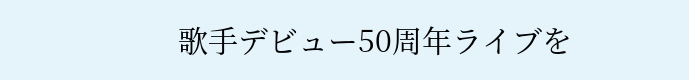歌手デビュー50周年ライブを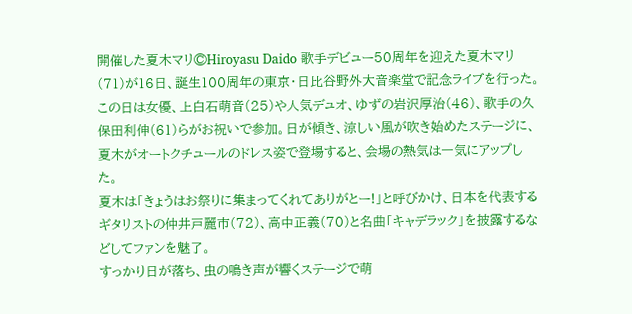開催した夏木マリ©Hiroyasu Daido 歌手デビュー50周年を迎えた夏木マリ(71)が16日、誕生100周年の東京・日比谷野外大音楽堂で記念ライブを行った。
この日は女優、上白石萌音(25)や人気デュオ、ゆずの岩沢厚治(46)、歌手の久保田利伸(61)らがお祝いで参加。日が傾き、涼しい風が吹き始めたステージに、夏木がオートクチュールのドレス姿で登場すると、会場の熱気は一気にアップした。
夏木は「きょうはお祭りに集まってくれてありがとー!」と呼びかけ、日本を代表するギタリストの仲井戸麗市(72)、高中正義(70)と名曲「キャデラック」を披露するなどしてファンを魅了。
すっかり日が落ち、虫の鳴き声が響くステージで萌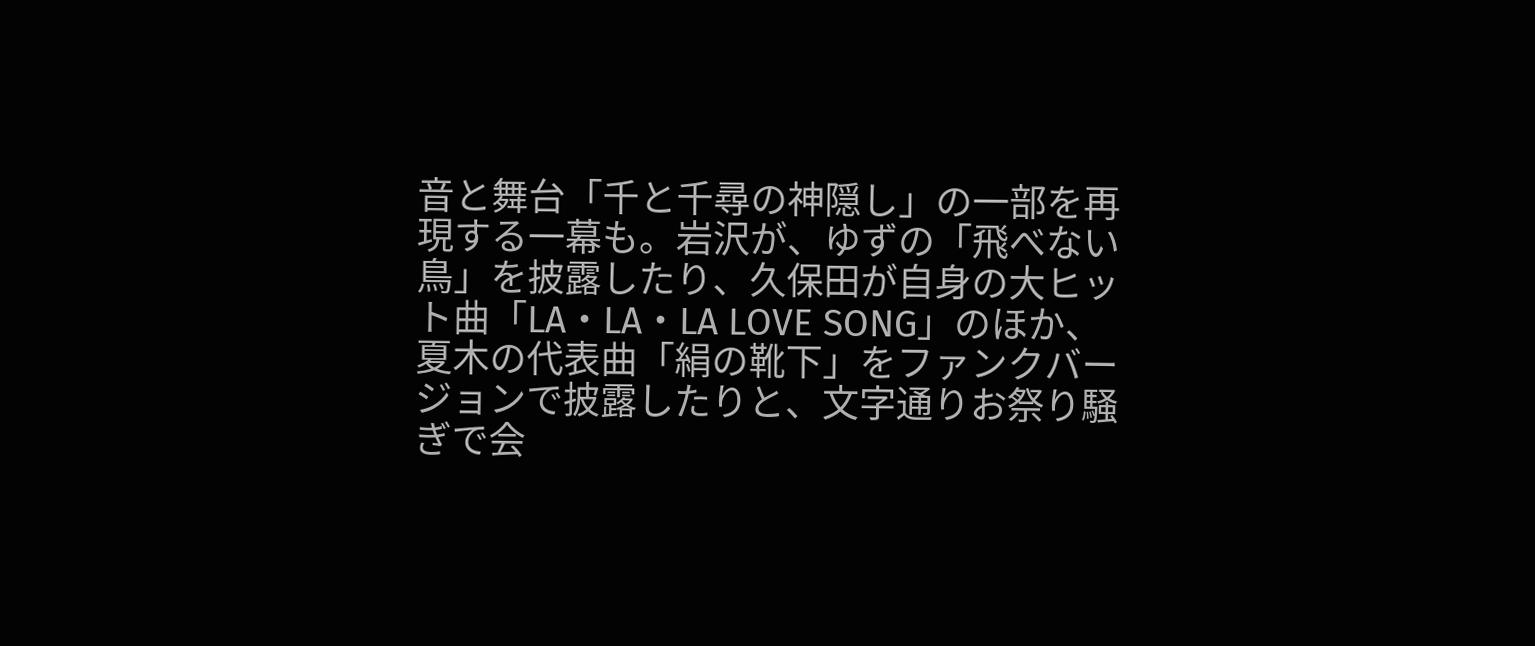音と舞台「千と千尋の神隠し」の一部を再現する一幕も。岩沢が、ゆずの「飛べない鳥」を披露したり、久保田が自身の大ヒット曲「LA・LA・LA LOVE SONG」のほか、夏木の代表曲「絹の靴下」をファンクバージョンで披露したりと、文字通りお祭り騒ぎで会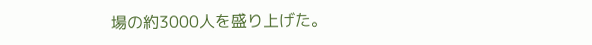場の約3000人を盛り上げた。